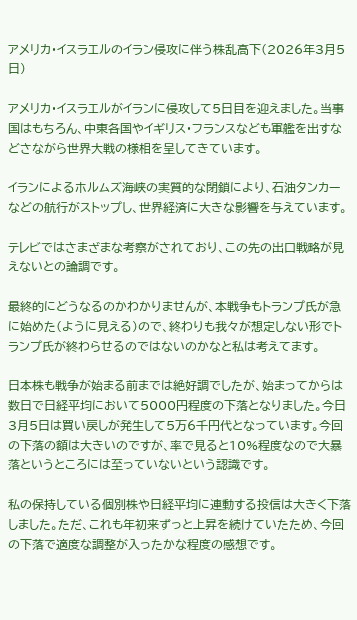アメリカ・イスラエルのイラン侵攻に伴う株乱高下(2026年3月5日)

アメリカ・イスラエルがイランに侵攻して5日目を迎えました。当事国はもちろん、中東各国やイギリス・フランスなども軍艦を出すなどさながら世界大戦の様相を呈してきています。

イランによるホルムズ海峡の実質的な閉鎖により、石油タンカーなどの航行がストップし、世界経済に大きな影響を与えています。

テレビではさまざまな考察がされており、この先の出口戦略が見えないとの論調です。

最終的にどうなるのかわかりませんが、本戦争もトランプ氏が急に始めた(ように見える)ので、終わりも我々が想定しない形でトランプ氏が終わらせるのではないのかなと私は考えてます。

日本株も戦争が始まる前までは絶好調でしたが、始まってからは数日で日経平均において5000円程度の下落となりました。今日3月5日は買い戻しが発生して5万6千円代となっています。今回の下落の額は大きいのですが、率で見ると10%程度なので大暴落というところには至っていないという認識です。

私の保持している個別株や日経平均に連動する投信は大きく下落しました。ただ、これも年初来ずっと上昇を続けていたため、今回の下落で適度な調整が入ったかな程度の感想です。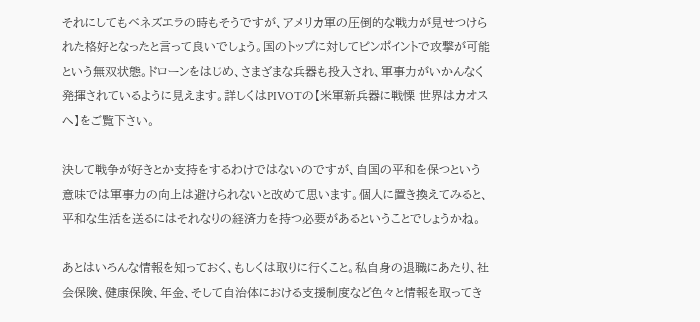それにしてもベネズエラの時もそうですが、アメリカ軍の圧倒的な戦力が見せつけられた格好となったと言って良いでしょう。国のトップに対してピンポイントで攻撃が可能という無双状態。ドローンをはじめ、さまざまな兵器も投入され、軍事力がいかんなく発揮されているように見えます。詳しくはPIVOTの【米軍新兵器に戦慄 世界はカオスへ】をご覧下さい。

決して戦争が好きとか支持をするわけではないのですが、自国の平和を保つという意味では軍事力の向上は避けられないと改めて思います。個人に置き換えてみると、平和な生活を送るにはそれなりの経済力を持つ必要があるということでしょうかね。

あとはいろんな情報を知っておく、もしくは取りに行くこと。私自身の退職にあたり、社会保険、健康保険、年金、そして自治体における支援制度など色々と情報を取ってき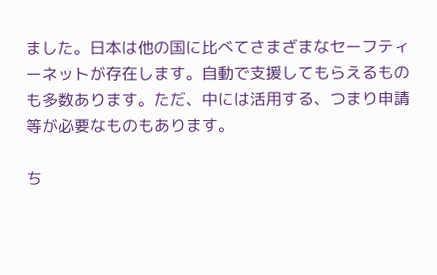ました。日本は他の国に比べてさまざまなセーフティーネットが存在します。自動で支援してもらえるものも多数あります。ただ、中には活用する、つまり申請等が必要なものもあります。

ち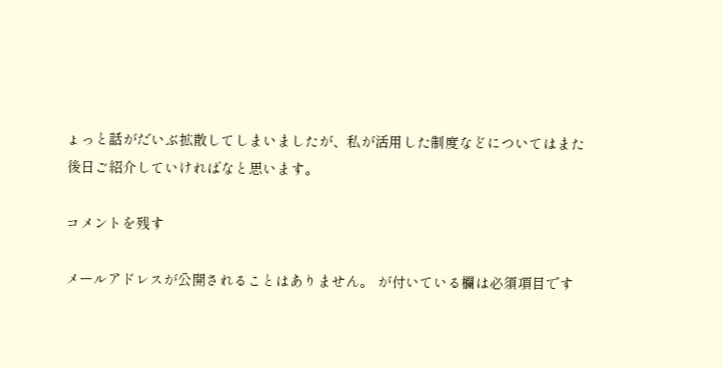ょっと話がだいぶ拡散してしまいましたが、私が活用した制度などについてはまた後日ご紹介していければなと思います。

コメントを残す

メールアドレスが公開されることはありません。 が付いている欄は必須項目です